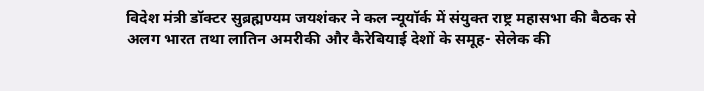विदेश मंत्री डॉक्टर सुब्रह्मण्यम जयशंकर ने कल न्यूयॉर्क में संयुक्त राष्ट्र महासभा की बैठक से अलग भारत तथा लातिन अमरीकी और कैरेबियाई देशों के समूह- सेलेक की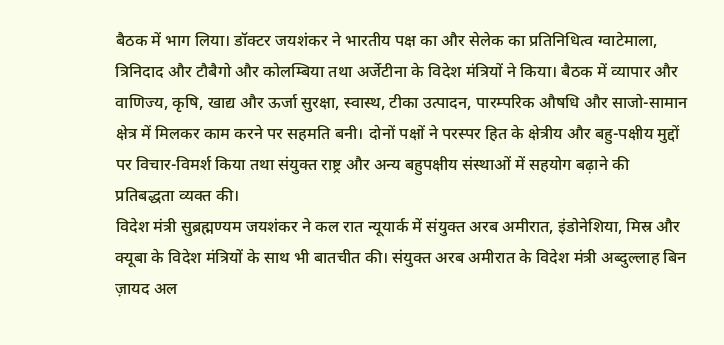बैठक में भाग लिया। डॉक्टर जयशंकर ने भारतीय पक्ष का और सेलेक का प्रतिनिधित्व ग्वाटेमाला, त्रिनिदाद और टौबैगो और कोलम्बिया तथा अर्जेटीना के विदेश मंत्रियों ने किया। बैठक में व्यापार और वाणिज्य, कृषि, खाद्य और ऊर्जा सुरक्षा, स्वास्थ, टीका उत्पादन, पारम्परिक औषधि और साजो-सामान क्षेत्र में मिलकर काम करने पर सहमति बनी। दोनों पक्षों ने परस्पर हित के क्षेत्रीय और बहु-पक्षीय मुद्दों पर विचार-विमर्श किया तथा संयुक्त राष्ट्र और अन्य बहुपक्षीय संस्थाओं में सहयोग बढ़ाने की प्रतिबद्धता व्यक्त की।
विदेश मंत्री सुब्रह्मण्यम जयशंकर ने कल रात न्यूयार्क में संयुक्त अरब अमीरात, इंडोनेशिया, मिस्र और क्यूबा के विदेश मंत्रियों के साथ भी बातचीत की। संयुक्त अरब अमीरात के विदेश मंत्री अब्दुल्लाह बिन ज़ायद अल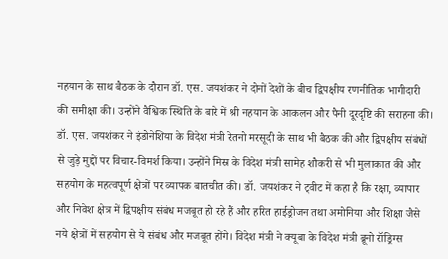नहयान के साथ बैठक के दौरान डॉ. एस. जयशंकर ने दोनों देशों के बीच द्विपक्षीय रणनीतिक भागीदारी की समीक्षा की। उन्होंने वैश्विक स्थिति के बारे में श्री नहयान के आकलन और पैनी दूरदृष्टि की सराहना की। डॉ. एस. जयशंकर ने इंडोनेशिया के विदेश मंत्री रेतनो मरसूदी के साथ भी बैठक की और द्विपक्षीय संबंधों से जुड़े मुद्दों पर विचार-विमर्श किया। उन्होंने मिस्र के विदेश मंत्री सामेह शौकरी से भी मुलाकात की और सहयोग के महत्वपूर्ण क्षेत्रों पर व्यापक बातचीत की। डॉ. जयशंकर ने ट्वीट में कहा है कि रक्षा, व्यापार और निवेश क्षेत्र में द्विपक्षीय संबंध मजबूत हो रहे हैं और हरित हाईड्रोजन तथा अमोनिया और शिक्षा जैसे नये क्षेत्रों में सहयोग से ये संबंध और मजबूत होंगे। विदेश मंत्री ने क्यूबा के विदेश मंत्री ब्रूनो रॉड्रिग्स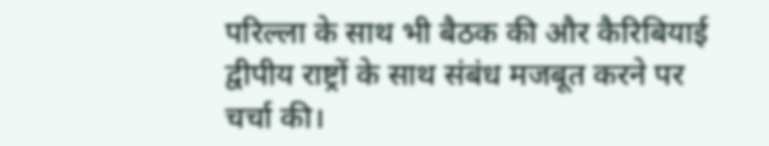परिल्ला के साथ भी बैठक की और कैरिबियाई द्वीपीय राष्ट्रों के साथ संबंध मजबूत करने पर चर्चा की।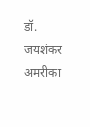डॉ. जयशंकर अमरीका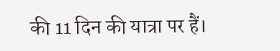की 11 दिन की यात्रा पर हैं।